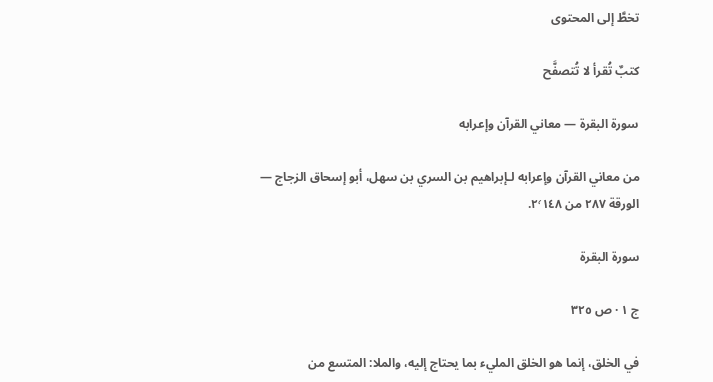تخطَّ إلى المحتوى

كتبٌ تُقرأ لا تُتصفَّح

سورة البقرة — معاني القرآن وإعرابه

من معاني القرآن وإعرابه لـإبراهيم بن السري بن سهل، أبو إسحاق الزجاج — الورقة ٢٨٧ من ٢٬١٤٨.

سورة البقرة

ج ١ · ص ٣٢٥

في الخلق، إنما هو الخلق المليء بما يحتاج إليه، والملا: المتسع من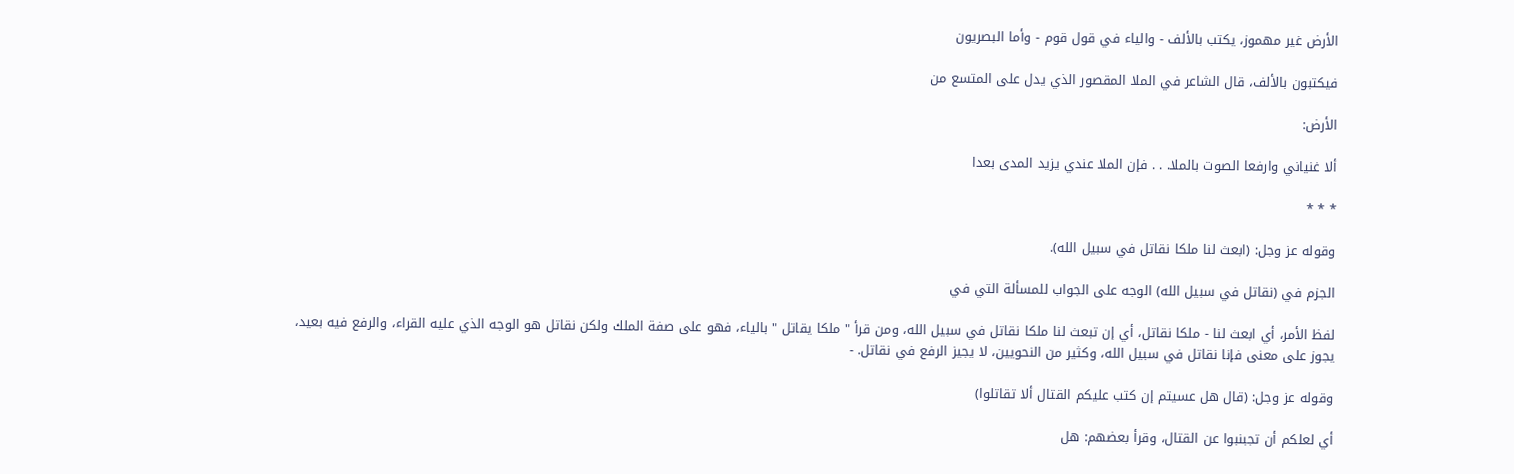الأرض غير مهموز، يكتب بالألف - والياء في قول قوم - وأما البصريون

فيكتبون بالألف، قال الشاعر في الملا المقصور الذي يدل على المتسع من

الأرض:

ألا غنياني وارفعا الصوت بالملا. . . فإن الملا عندي يزيد المدى بعدا

* * *

وقوله عز وجل: (ابعث لنا ملكا نقاتل في سبيل الله).

الجزم في (نقاتل في سبيل الله) الوجه على الجواب للمسألة التي في

لفظ الأمر، أي ابعث لنا - ملكا نقاتل، أي إن تبعث لنا ملكا نقاتل في سبيل الله، ومن قرأ " ملكا يقاتل " بالياء، فهو على صفة الملك ولكن نقاتل هو الوجه الذي عليه القراء، والرفع فيه بعيد، يجوز على معنى فإنا نقاتل في سبيل الله، وكثير من النحويين، لا يجيز الرفع في نقاتل. -

وقوله عز وجل: (قال هل عسيتم إن كتب عليكم القتال ألا تقاتلوا)

أي لعلكم أن تجبنبوا عن القتال، وقرأ بعضهم: هل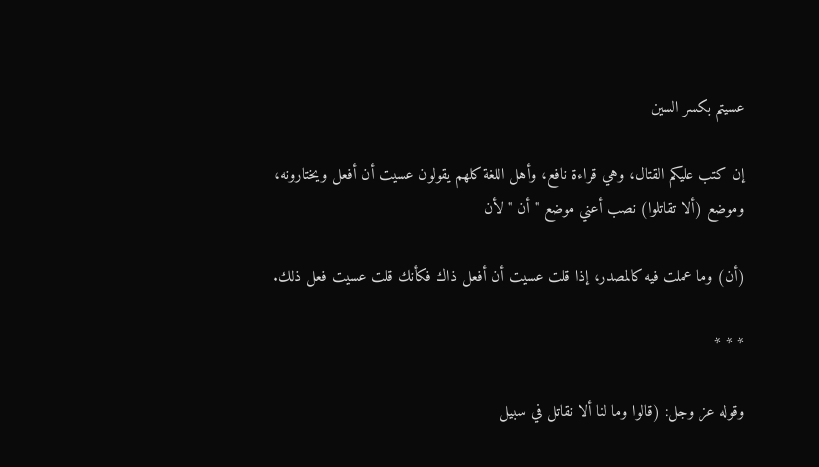عسيتم بكسر السين

إن كتب عليكم القتال، وهي قراءة نافع، وأهل اللغة كلهم يقولون عسيت أن أفعل ويختارونه، وموضع (ألا تقاتلوا) نصب أعني موضع " أن " لأن

(أن) وما عملت فيه كالمصدر، إذا قلت عسيت أن أفعل ذاك فكأنك قلت عسيت فعل ذلك.

* * *

وقوله عز وجل: (قالوا وما لنا ألا نقاتل في سبيل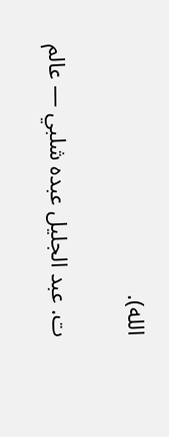الله).

ت. عبد الجليل عبده شلبي — عالم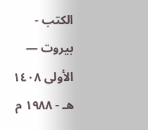الكتب - بيروت — الأولى ١٤٠٨ هـ - ١٩٨٨ م